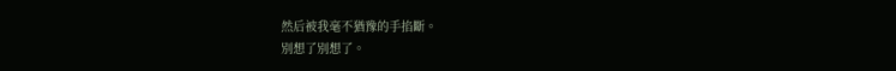然后被我毫不猶豫的手掐斷。
別想了別想了。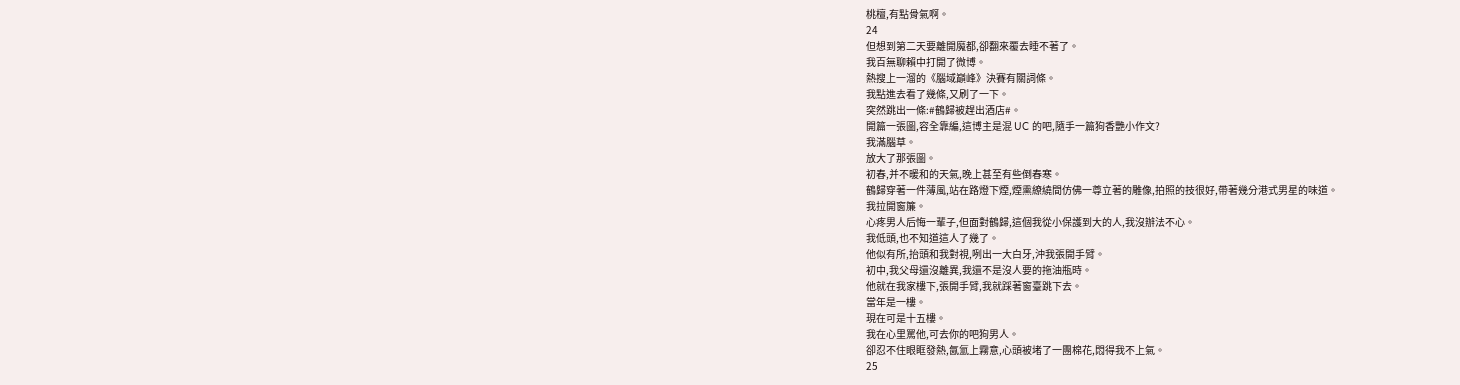桃檀,有點骨氣啊。
24
但想到第二天要離開魔都,卻翻來覆去睡不著了。
我百無聊賴中打開了微博。
熱搜上一溜的《腦域巔峰》決賽有關詞條。
我點進去看了幾條,又刷了一下。
突然跳出一條:#鶴歸被趕出酒店#。
開篇一張圖,容全靠編,這博主是混 UC 的吧,隨手一篇狗香艷小作文?
我滿腦草。
放大了那張圖。
初春,并不暖和的天氣,晚上甚至有些倒春寒。
鶴歸穿著一件薄風,站在路燈下煙,煙熏繚繞間仿佛一尊立著的雕像,拍照的技很好,帶著幾分港式男星的味道。
我拉開窗簾。
心疼男人后悔一輩子,但面對鶴歸,這個我從小保護到大的人,我沒辦法不心。
我低頭,也不知道這人了幾了。
他似有所,抬頭和我對視,咧出一大白牙,沖我張開手臂。
初中,我父母還沒離異,我還不是沒人要的拖油瓶時。
他就在我家樓下,張開手臂,我就踩著窗臺跳下去。
當年是一樓。
現在可是十五樓。
我在心里罵他,可去你的吧狗男人。
卻忍不住眼眶發熱,氤氳上霧意,心頭被堵了一團棉花,悶得我不上氣。
25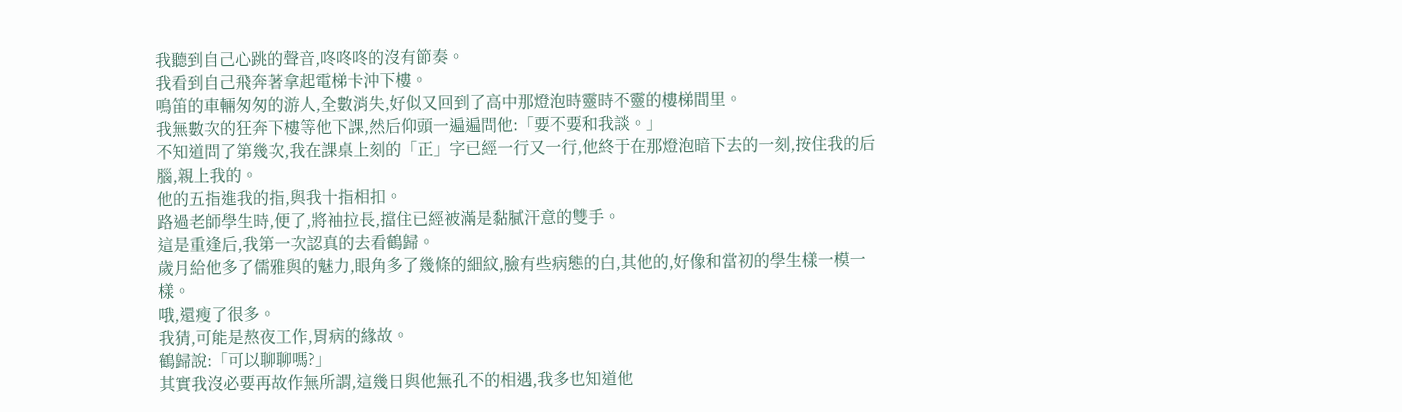我聽到自己心跳的聲音,咚咚咚的沒有節奏。
我看到自己飛奔著拿起電梯卡沖下樓。
鳴笛的車輛匆匆的游人,全數消失,好似又回到了高中那燈泡時靈時不靈的樓梯間里。
我無數次的狂奔下樓等他下課,然后仰頭一遍遍問他:「要不要和我談。」
不知道問了第幾次,我在課桌上刻的「正」字已經一行又一行,他終于在那燈泡暗下去的一刻,按住我的后腦,親上我的。
他的五指進我的指,與我十指相扣。
路過老師學生時,便了,將袖拉長,擋住已經被滿是黏膩汗意的雙手。
這是重逢后,我第一次認真的去看鶴歸。
歲月給他多了儒雅與的魅力,眼角多了幾條的細紋,臉有些病態的白,其他的,好像和當初的學生樣一模一樣。
哦,還瘦了很多。
我猜,可能是熬夜工作,胃病的緣故。
鶴歸說:「可以聊聊嗎?」
其實我沒必要再故作無所謂,這幾日與他無孔不的相遇,我多也知道他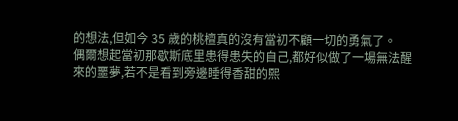的想法,但如今 35 歲的桃檀真的沒有當初不顧一切的勇氣了。
偶爾想起當初那歇斯底里患得患失的自己,都好似做了一場無法醒來的噩夢,若不是看到旁邊睡得香甜的熙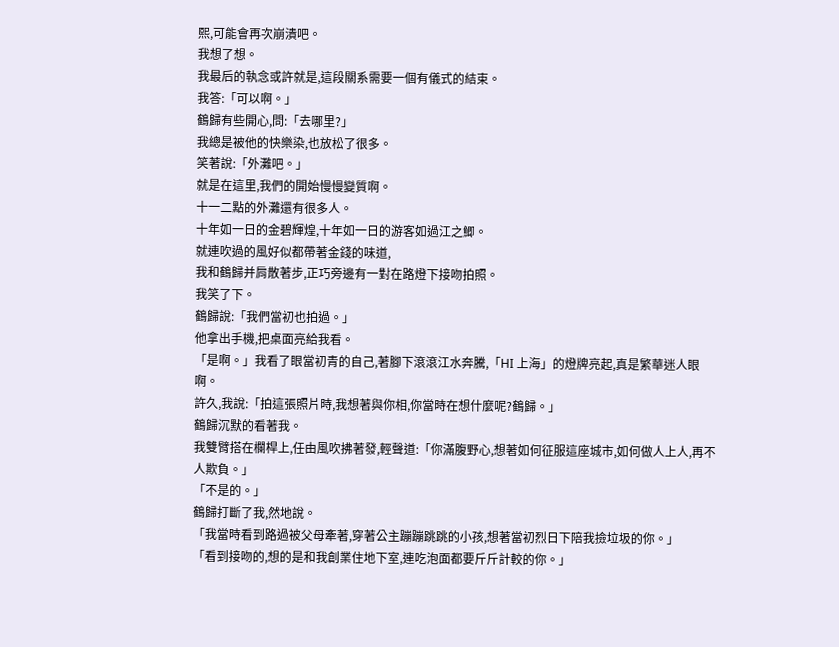熙,可能會再次崩潰吧。
我想了想。
我最后的執念或許就是,這段關系需要一個有儀式的結束。
我答:「可以啊。」
鶴歸有些開心,問:「去哪里?」
我總是被他的快樂染,也放松了很多。
笑著說:「外灘吧。」
就是在這里,我們的開始慢慢變質啊。
十一二點的外灘還有很多人。
十年如一日的金碧輝煌,十年如一日的游客如過江之鯽。
就連吹過的風好似都帶著金錢的味道,
我和鶴歸并肩散著步,正巧旁邊有一對在路燈下接吻拍照。
我笑了下。
鶴歸說:「我們當初也拍過。」
他拿出手機,把桌面亮給我看。
「是啊。」我看了眼當初青的自己,著腳下滾滾江水奔騰,「HI 上海」的燈牌亮起,真是繁華迷人眼啊。
許久,我說:「拍這張照片時,我想著與你相,你當時在想什麼呢?鶴歸。」
鶴歸沉默的看著我。
我雙臂搭在欄桿上,任由風吹拂著發,輕聲道:「你滿腹野心,想著如何征服這座城市,如何做人上人,再不人欺負。」
「不是的。」
鶴歸打斷了我,然地說。
「我當時看到路過被父母牽著,穿著公主蹦蹦跳跳的小孩,想著當初烈日下陪我撿垃圾的你。」
「看到接吻的,想的是和我創業住地下室,連吃泡面都要斤斤計較的你。」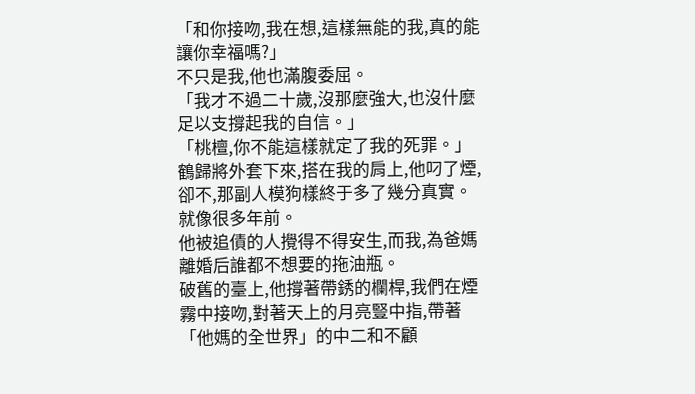「和你接吻,我在想,這樣無能的我,真的能讓你幸福嗎?」
不只是我,他也滿腹委屈。
「我才不過二十歲,沒那麼強大,也沒什麼足以支撐起我的自信。」
「桃檀,你不能這樣就定了我的死罪。」
鶴歸將外套下來,搭在我的肩上,他叼了煙,卻不,那副人模狗樣終于多了幾分真實。
就像很多年前。
他被追債的人攪得不得安生,而我,為爸媽離婚后誰都不想要的拖油瓶。
破舊的臺上,他撐著帶銹的欄桿,我們在煙霧中接吻,對著天上的月亮豎中指,帶著「他媽的全世界」的中二和不顧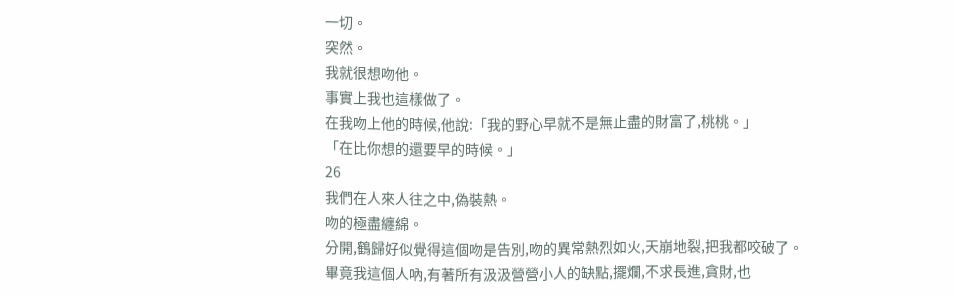一切。
突然。
我就很想吻他。
事實上我也這樣做了。
在我吻上他的時候,他說:「我的野心早就不是無止盡的財富了,桃桃。」
「在比你想的還要早的時候。」
26
我們在人來人往之中,偽裝熱。
吻的極盡纏綿。
分開,鶴歸好似覺得這個吻是告別,吻的異常熱烈如火,天崩地裂,把我都咬破了。
畢竟我這個人吶,有著所有汲汲營營小人的缺點,擺爛,不求長進,貪財,也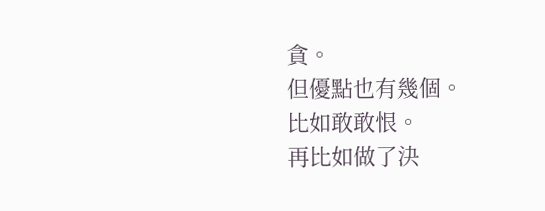貪。
但優點也有幾個。
比如敢敢恨。
再比如做了決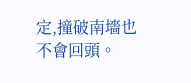定,撞破南墻也不會回頭。